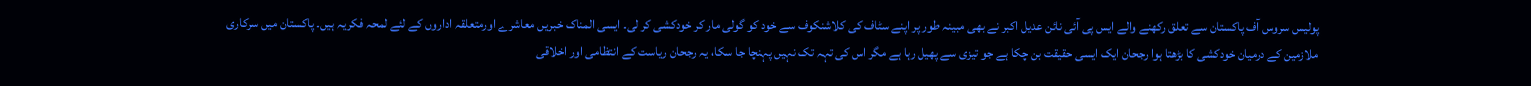پولیس سروس آف پاکستان سے تعلق رکھنے والے ایس پی آئی نائن عدیل اکبر نے بھی مبینہ طور پر اپنے سٹاف کی کلاشنکوف سے خود کو گولی مار کر خودکشی کر لی۔ ایسی المناک خبریں معاشرے اورمتعلقہ اداروں کے لئے لمحہ فکریہ ہیں۔ پاکستان میں سرکاری ملازمین کے درمیان خودکشی کا بڑھتا ہوا رجحان ایک ایسی حقیقت بن چکا ہے جو تیزی سے پھیل رہا ہے مگر اس کی تہہ تک نہیں پہنچا جا سکا، یہ رجحان ریاست کے انتظامی اور اخلاقی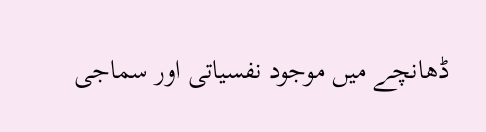ڈھانچے میں موجود نفسیاتی اور سماجی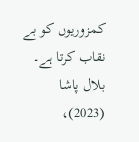کمزوریوں کو بے نقاب کرتا ہے۔
بلال پاشا (2023)،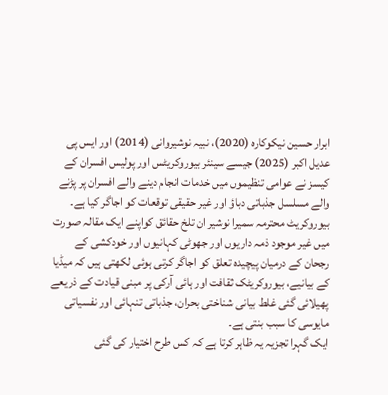ابرار حسین نیکوکارہ (2020)، نبیہ نوشیروانی (2014) اور ایس پی عدیل اکبر (2025) جیسے سینئر بیوروکریٹس اور پولیس افسران کے کیسز نے عوامی تنظیموں میں خدمات انجام دینے والے افسران پر پڑنے والے مسلسل جذباتی دباؤ اور غیر حقیقی توقعات کو اجاگر کیا ہے۔ بیوروکریٹ محترمہ سمیرا نوشیر ان تلخ حقائق کواپنے ایک مقالہ صورت میں غیر موجود ذمہ داریوں اور جھوٹی کہانیوں اور خودکشی کے رجحان کے درمیان پیچیدہ تعلق کو اجاگر کرتی ہوئی لکھتی ہیں کہ میڈیا کے بیانیے، بیوروکریٹک ثقافت اور ہائی آرکی پر مبنی قیادت کے ذریعے پھیلائی گئی غلط بیانی شناختی بحران، جذباتی تنہائی اور نفسیاتی مایوسی کا سبب بنتی ہے۔
ایک گہرا تجزیہ یہ ظاہر کرتا ہے کہ کس طرح اختیار کی گئی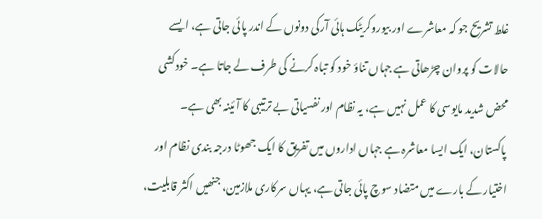غلط تشریح جو کہ معاشرے اور بیوروکریٹک ہائی آرکی دونوں کے اندر پائی جاتی ہے، ایسے حالات کو پروان چڑھاتی ہے جہاں تناؤ خود کو تباہ کرنے کی طرف لے جاتا ہے۔ خودکشی محض شدید مایوسی کا عمل نہیں ہے، یہ نظام اور نفسیاتی بے ترتیبی کا آئینہ بھی ہے۔ پاکستان، ایک ایسا معاشرہ ہے جہاں اداروں میں تفریق کا ایک جھوٹا درجہ بندی نظام اور اختیار کے بارے میں متضاد سوچ پائی جاتی ہے، یہاں سرکاری ملازمین، جنھیں اکثر قابلیت،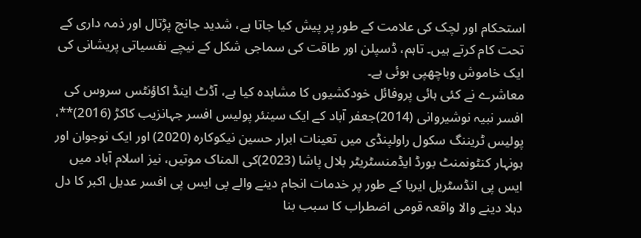استحکام اور لچک کی علامت کے طور پر پیش کیا جاتا ہے، شدید جانچ پڑتال اور ذمہ داری کے تحت کام کرتے ہیں۔ تاہم، ڈسپلن اور طاقت کی سماجی شکل کے نیچے نفسیاتی پریشانی کی ایک خاموش وباچھپی ہوئی ہے۔
معاشرے نے کئی ہائی پروفائل خودکشیوں کا مشاہدہ کیا ہے، آڈٹ اینڈ اکاؤنٹس سروس کی افسر نبیہ نوشیروانی (2014)جعفر آباد کے ایک سینئر پولیس افسر جہانزیب کاکڑ (2016)**، پولیس ٹریننگ سکول راولپنڈی میں تعینات ابرار حسین نیکوکارہ (2020) اور ایک نوجوان اور ہونہار کنٹونمنٹ بورڈ ایڈمنسٹریٹر بلال پاشا (2023)کی المناک موتیں، نیز اسلام آباد میں ایس پی انڈسٹریل ایریا کے طور پر خدمات انجام دینے والے پی ایس پی افسر عدیل اکبر کا دل دہلا دینے والا واقعہ قومی اضطراب کا سبب بنا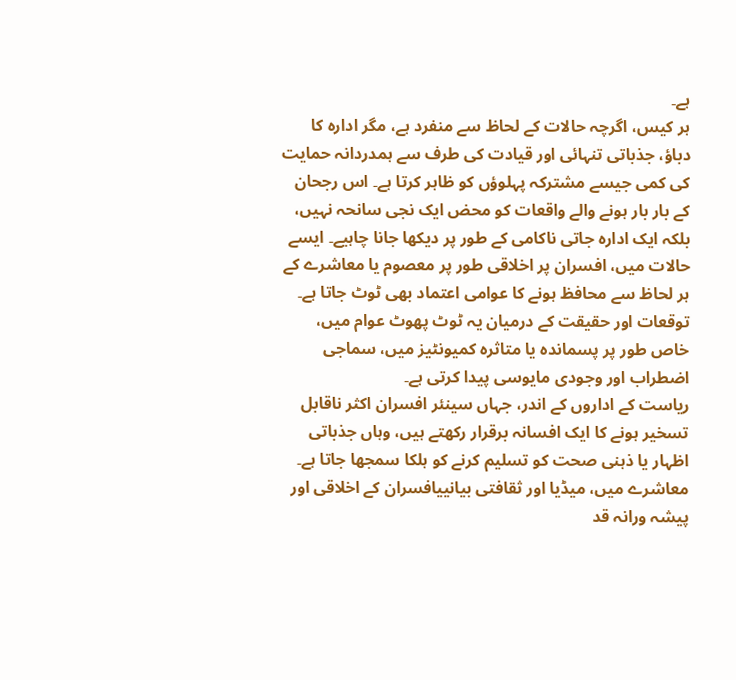ہے۔
ہر کیس، اگرچہ حالات کے لحاظ سے منفرد ہے، مگر ادارہ کا دباؤ، جذباتی تنہائی اور قیادت کی طرف سے ہمدردانہ حمایت کی کمی جیسے مشترکہ پہلوؤں کو ظاہر کرتا ہے۔ اس رجحان کے بار بار ہونے والے واقعات کو محض ایک نجی سانحہ نہیں، بلکہ ایک ادارہ جاتی ناکامی کے طور پر دیکھا جانا چاہیے۔ ایسے حالات میں، افسران پر اخلاقی طور پر معصوم یا معاشرے کے ہر لحاظ سے محافظ ہونے کا عوامی اعتماد بھی ٹوٹ جاتا ہے۔ توقعات اور حقیقت کے درمیان یہ ٹوٹ پھوٹ عوام میں، خاص طور پر پسماندہ یا متاثرہ کمیونٹیز میں، سماجی اضطراب اور وجودی مایوسی پیدا کرتی ہے۔
ریاست کے اداروں کے اندر، جہاں سینئر افسران اکثر ناقابل تسخیر ہونے کا ایک افسانہ برقرار رکھتے ہیں، وہاں جذباتی اظہار یا ذہنی صحت کو تسلیم کرنے کو ہلکا سمجھا جاتا ہے۔ معاشرے میں، میڈیا اور ثقافتی بیانییافسران کے اخلاقی اور پیشہ ورانہ قد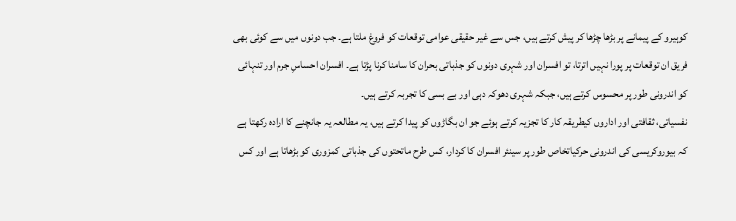کوہیرو کے پیمانے پر بڑھا چڑھا کر پیش کرتے ہیں، جس سے غیر حقیقی عوامی توقعات کو فروغ ملتا ہے۔ جب دونوں میں سے کوئی بھی فریق ان توقعات پر پورا نہیں اترتا، تو افسران اور شہری دونوں کو جذباتی بحران کا سامنا کرنا پڑتا ہے۔ افسران احساسِ جرم اور تنہائی کو اندرونی طور پر محسوس کرتے ہیں، جبکہ شہری دھوکہ دہی اور بے بسی کا تجربہ کرتے ہیں۔
نفسیاتی، ثقافتی اور اداروں کیطریقہ کار کا تجزیہ کرتے ہوئے جو ان بگاڑوں کو پیدا کرتے ہیں، یہ مطالعہ یہ جانچنے کا ارادہ رکھتا ہے کہ بیوروکریسی کی اندرونی حرکیاتخاص طور پر سینئر افسران کا کردار، کس طرح ماتحتوں کی جذباتی کمزوری کو بڑھاتا ہے اور کس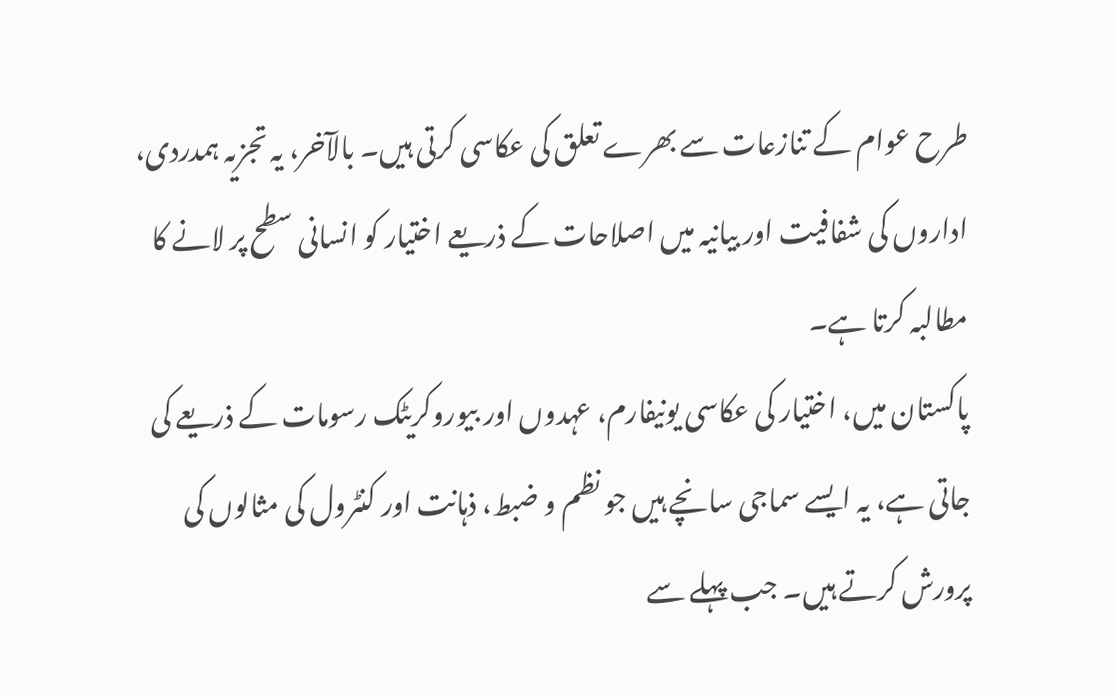طرح عوام کے تنازعات سے بھرے تعلق کی عکاسی کرتی ہیں۔ بالآخر، یہ تجزیہ ہمدردی، اداروں کی شفافیت اور بیانیہ میں اصلاحات کے ذریعے اختیار کو انسانی سطح پر لانے کا مطالبہ کرتا ہے۔
پاکستان میں، اختیار کی عکاسی یونیفارم، عہدوں اور بیوروکریٹک رسومات کے ذریعے کی جاتی ہے، یہ ایسے سماجی سانچے ہیں جو نظم و ضبط، ذہانت اور کنٹرول کی مثالوں کی پرورش کرتے ہیں۔ جب پہلے سے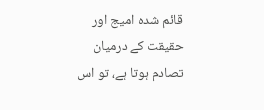قائم شدہ امیج اور حقیقت کے درمیان تصادم ہوتا ہے، تو اس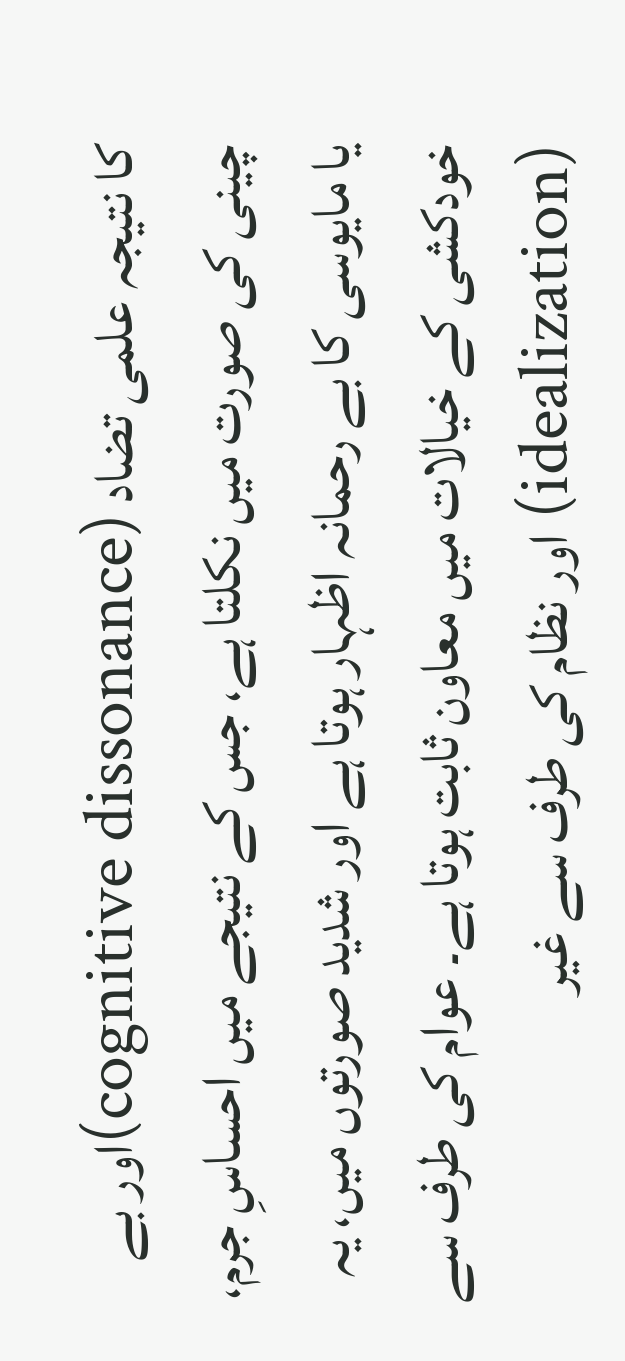کا نتیجہ علمی تضاد (cognitive dissonance)اور بے چینی کی صورت میں نکلتا ہے، جس کے نتیجے میں احساسِ جرم، یا مایوسی کا بے رحمانہ اظہار ہوتا ہے اور شدید صورتوں میں، یہ خودکشی کے خیالات میں معاون ثابت ہوتا ہے۔ عوام کی طرف سے (idealization) اور نظام کی طرف سے غیر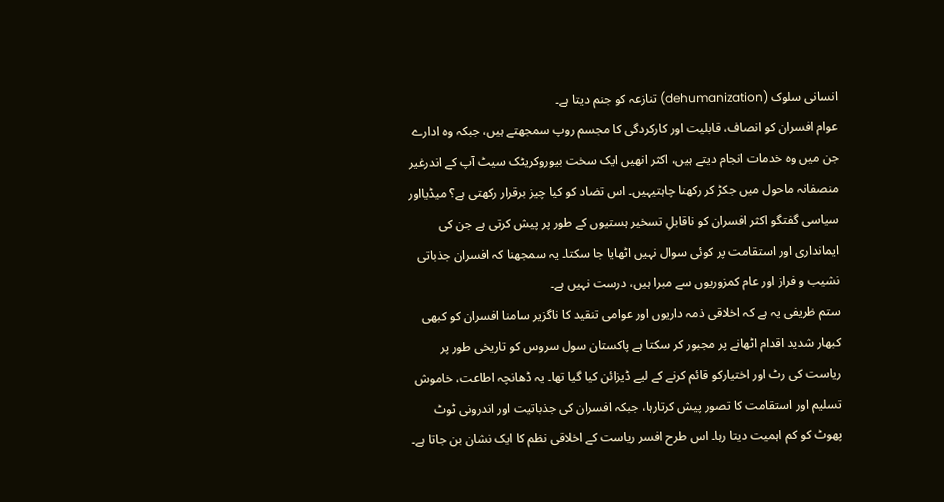انسانی سلوک (dehumanization) تنازعہ کو جنم دیتا ہے۔
عوام افسران کو انصاف، قابلیت اور کارکردگی کا مجسم روپ سمجھتے ہیں، جبکہ وہ ادارے جن میں وہ خدمات انجام دیتے ہیں، اکثر انھیں ایک سخت بیوروکریٹک سیٹ آپ کے اندرغیر منصفانہ ماحول میں جکڑ کر رکھنا چاہتیہیں۔ اس تضاد کو کیا چیز برقرار رکھتی ہے؟ میڈیااور سیاسی گفتگو اکثر افسران کو ناقابلِ تسخیر ہستیوں کے طور پر پیش کرتی ہے جن کی ایمانداری اور استقامت پر کوئی سوال نہیں اٹھایا جا سکتا۔ یہ سمجھنا کہ افسران جذباتی نشیب و فراز اور عام کمزوریوں سے مبرا ہیں، درست نہیں ہے۔
ستم ظریفی یہ ہے کہ اخلاقی ذمہ داریوں اور عوامی تنقید کا ناگزیر سامنا افسران کو کبھی کبھار شدید اقدام اٹھانے پر مجبور کر سکتا ہے پاکستان سول سروس کو تاریخی طور پر ریاست کی رٹ اور اختیارکو قائم کرنے کے لیے ڈیزائن کیا گیا تھا۔ یہ ڈھانچہ اطاعت، خاموش تسلیم اور استقامت کا تصور پیش کرتارہا، جبکہ افسران کی جذباتیت اور اندرونی ٹوٹ پھوٹ کو کم اہمیت دیتا رہا۔ اس طرح افسر ریاست کے اخلاقی نظم کا ایک نشان بن جاتا ہے۔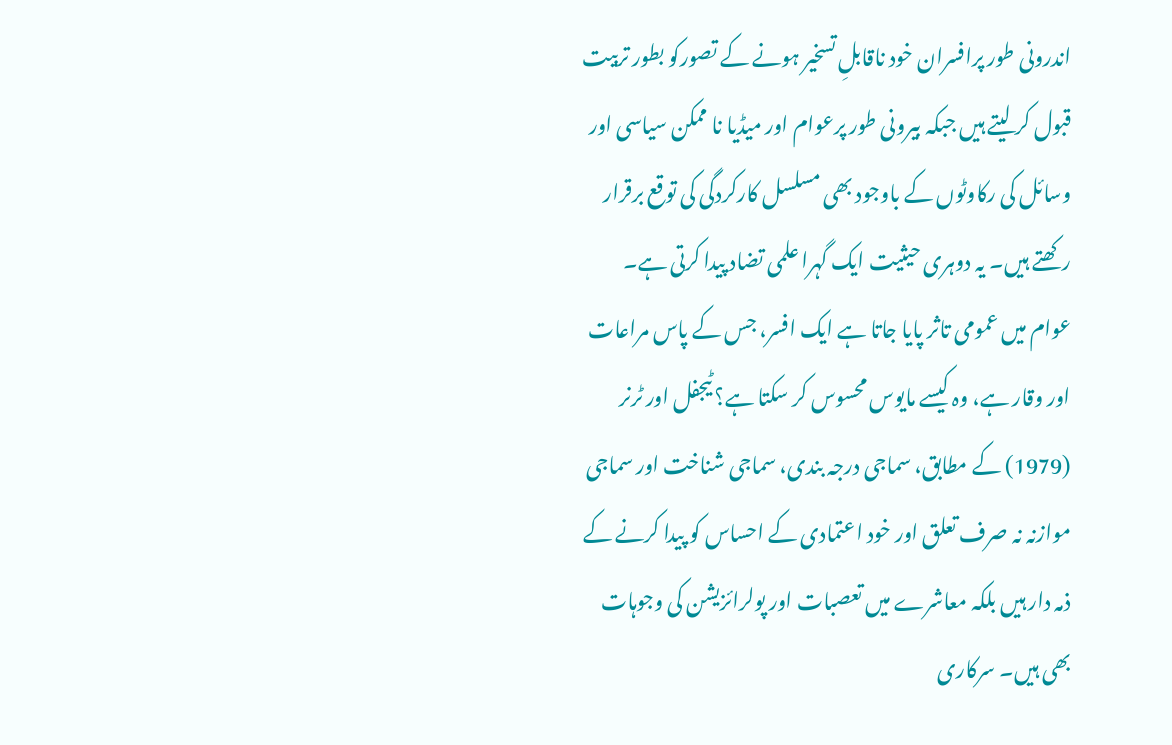اندرونی طور پرافسران خود ناقابلِ تسخیر ہونے کے تصورکو بطور تربیت قبول کر لیتے ہیں جبکہ بیرونی طور پرعوام اور میڈیا نا ممکن سیاسی اور وسائل کی رکاوٹوں کے باوجود بھی مسلسل کارکردگی کی توقع برقرار رکھتے ہیں۔ یہ دوہری حیثیت ایک گہرا علمی تضاد پیدا کرتی ہے۔
عوام میں عمومی تاثر پایا جاتا ہے ایک افسر، جس کے پاس مراعات اور وقار ہے، وہ کیسے مایوس محسوس کر سکتا ہے؟ ٹیجفل اور ٹرنر (1979) کے مطابق، سماجی درجہ بندی، سماجی شناخت اور سماجی موازنہ نہ صرف تعلق اور خود اعتمادی کے احساس کو پیدا کرنے کے ذمہ دار ہیں بلکہ معاشرے میں تعصبات اور پولرائزیشن کی وجوہات بھی ہیں۔ سرکاری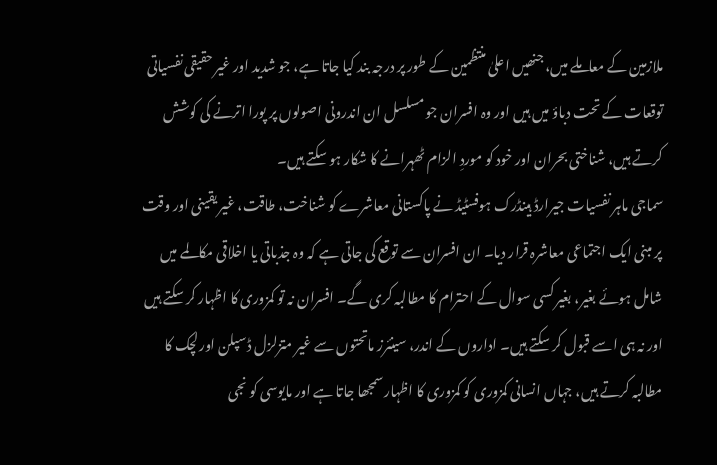ملازمین کے معاملے میں، جنھیں اعلیٰ منتظمین کے طور پر درجہ بند کیا جاتا ہے، جو شدید اور غیر حقیقی نفسیاتی توقعات کے تحت دباؤ میں ہیں اور وہ افسران جو مسلسل ان اندرونی اصولوں پر پورا اترنے کی کوشش کرتے ہیں، شناختی بحران اور خود کو موردِ الزام ٹھہرانے کا شکار ہو سکتے ہیں۔
سماجی ماہر نفسیات جیرارڈ ہینڈرک ہوفسٹیڈ نے پاکستانی معاشرے کو شناخت، طاقت، غیر یقینی اور وقت پر مبنی ایک اجتماعی معاشرہ قرار دیا۔ ان افسران سے توقع کی جاتی ہے کہ وہ جذباتی یا اخلاقی مکالمے میں شامل ہوئے بغیر، بغیر کسی سوال کے احترام کا مطالبہ کری گے۔ افسران نہ تو کمزوری کا اظہار کر سکتے ہیں اور نہ ہی اسے قبول کر سکتے ہیں۔ اداروں کے اندر، سینئرز ماتحتوں سے غیر متزلزل ڈسپلن اور لچک کا مطالبہ کرتے ہیں، جہاں انسانی کمزوری کو کمزوری کا اظہار سمجھا جاتا ہے اور مایوسی کو نجی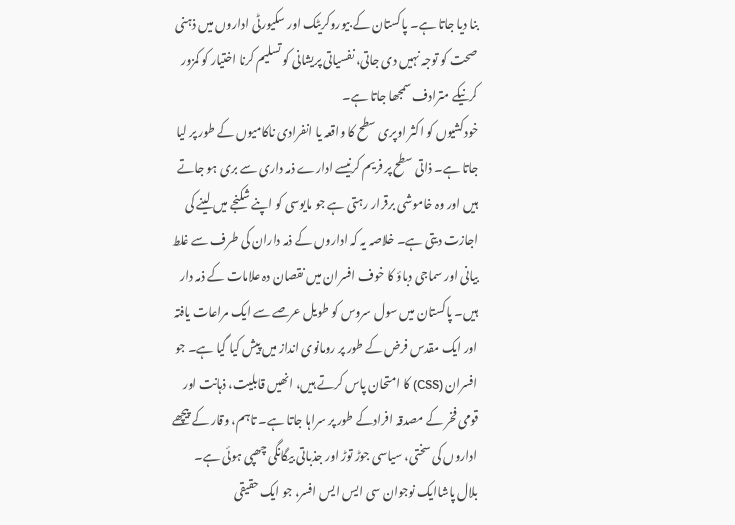بنا دیا جاتا ہے۔ پاکستان کے بیوروکریٹک اور سکیورٹی اداروں میں ذہنی صحت کو توجہ نہیں دی جاتی، نفسیاتی پریشانی کو تسلیم کرنا اختیار کو کمزور کرنیکے مترادف سمجھا جاتا ہے۔
خودکشیوں کو اکثر اوپری سطح کا واقعہ یا انفرادی ناکامیوں کے طور پر لیا جاتا ہے۔ ذاتی سطح پر فریم کرنیسے ادارے ذمہ داری سے بری ہو جاتے ہیں اور وہ خاموشی برقرار رہتی ہے جو مایوسی کو اپنے شکنجے میں لینے کی اجازت دیتی ہے۔ خلاصہ یہ کہ اداروں کے ذمہ داران کی طرف سے غلط بیانی اور سماجی دباؤ کا خوف افسران میں نقصان دہ علامات کے ذمہ دار ہیں۔ پاکستان میں سول سروس کو طویل عرصے سے ایک مراعات یافتہ اور ایک مقدس فرض کے طور پر رومانوی انداز میں پیش کیا گیا ہے۔ جو افسران (CSS) کا امتحان پاس کرتے ہیں، انھیں قابلیت، ذہانت اور قومی فخر کے مصدقہ افرادکے طور پر سراہا جاتا ہے۔ تاہم، وقار کے پیچھے اداروں کی سختی، سیاسی جوڑ توڑ اور جذباتی بیگانگی چھپی ہوئی ہے۔
بلال پاشاایک نوجوان سی ایس ایس افسر، جو ایک حقیقی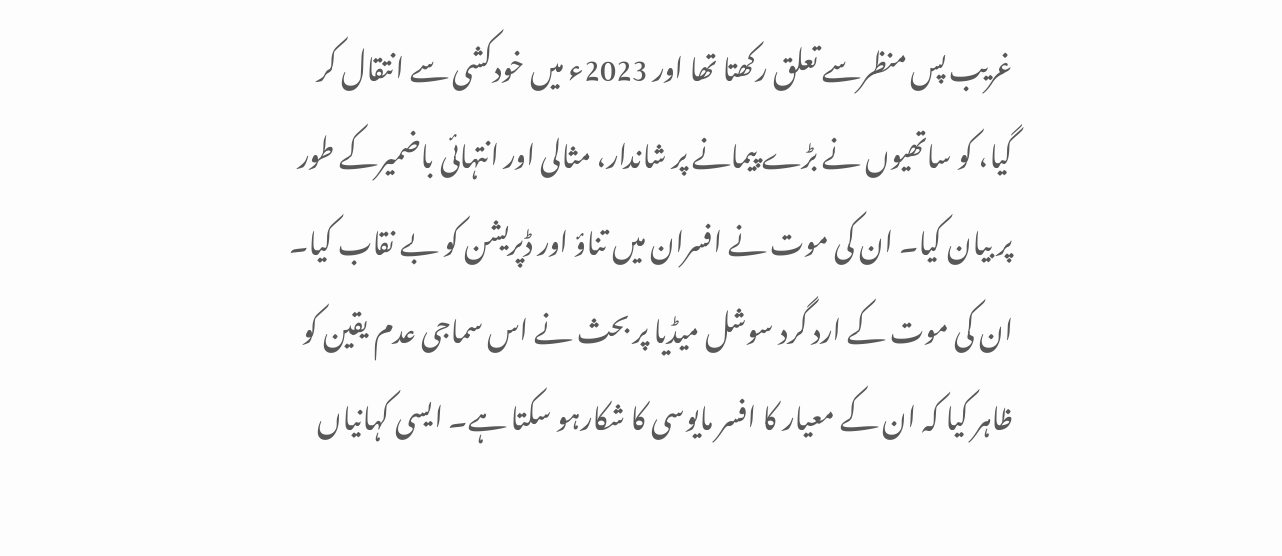غریب پس منظرسے تعلق رکھتا تھا اور 2023ء میں خودکشی سے انتقال کر گیا، کو ساتھیوں نے بڑے پیمانے پر شاندار، مثالی اور انتہائی باضمیرکے طور پر بیان کیا۔ ان کی موت نے افسران میں تناؤ اور ڈپریشن کو بے نقاب کیا۔ ان کی موت کے ارد گرد سوشل میڈیا پر بحث نے اس سماجی عدم یقین کو ظاہر کیا کہ ان کے معیار کا افسر مایوسی کا شکارہو سکتا ہے۔ ایسی کہانیاں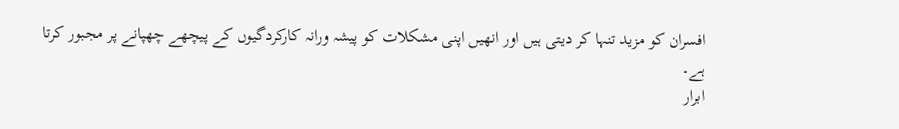افسران کو مزید تنہا کر دیتی ہیں اور انھیں اپنی مشکلات کو پیشہ ورانہ کارکردگیوں کے پیچھے چھپانے پر مجبور کرتا ہے۔
ابرار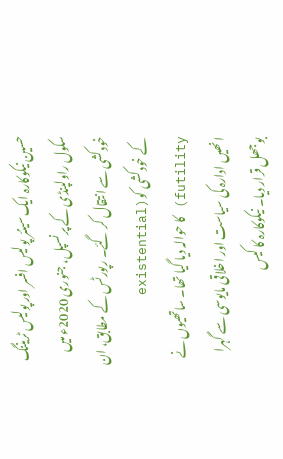حسین نیکوکارہ ایک سینئر پولیس افسر اور پولیس ٹریننگ سکول راولپنڈی کے پرنسپل، جنوری 2020ء میں خودکشی سے انتقال کر گئے۔ رپورٹس کے مطابق، ان کے خودکشی کو(existential futility) کا حوالہ دیا گیا تھا۔ ساتھیوں نے انھیں ادارہ کی سیاست اور اخلاقی مایوسی سے گہرا بوجھل قرار دیا۔ نیکوکارہ کا کیس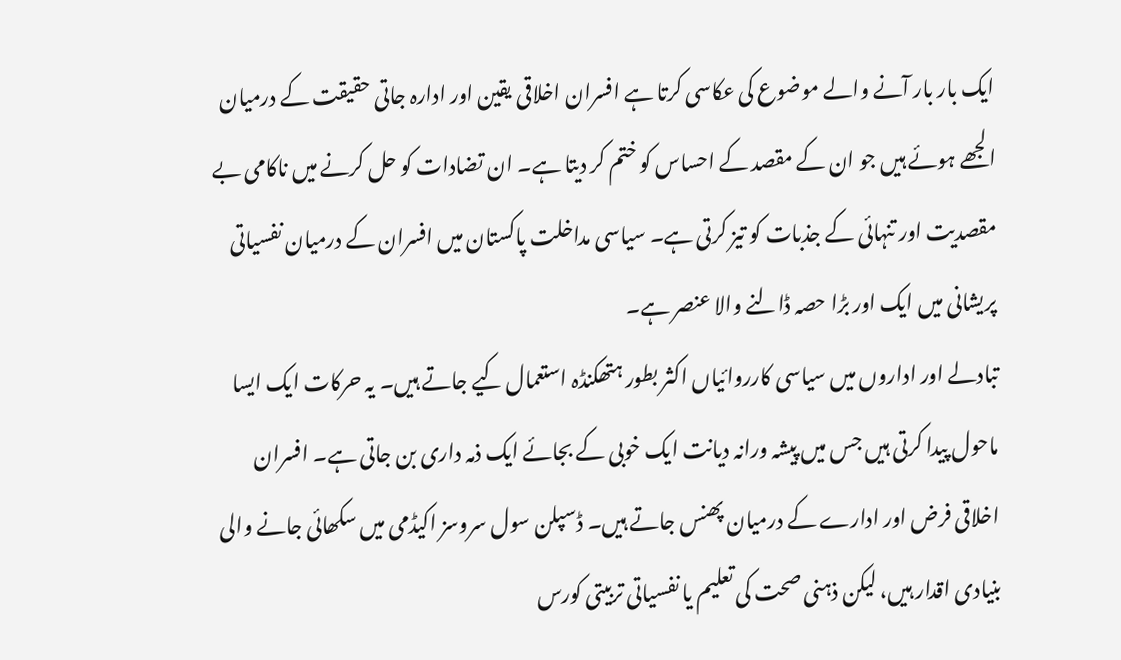ایک بار بار آنے والے موضوع کی عکاسی کرتا ہے افسران اخلاقی یقین اور ادارہ جاتی حقیقت کے درمیان الجھے ہوئے ہیں جو ان کے مقصد کے احساس کو ختم کر دیتا ہے۔ ان تضادات کو حل کرنے میں ناکامی بے مقصدیت اور تنہائی کے جذبات کو تیز کرتی ہے۔ سیاسی مداخلت پاکستان میں افسران کے درمیان نفسیاتی پریشانی میں ایک اور بڑا حصہ ڈالنے والا عنصر ہے۔
تبادلے اور اداروں میں سیاسی کارروائیاں اکثر بطور ہتھکنڈہ استعمال کیے جاتے ہیں۔ یہ حرکات ایک ایسا ماحول پیدا کرتی ہیں جس میں پیشہ ورانہ دیانت ایک خوبی کے بجائے ایک ذمہ داری بن جاتی ہے۔ افسران اخلاقی فرض اور ادارے کے درمیان پھنس جاتے ہیں۔ ڈسپلن سول سروسز اکیڈمی میں سکھائی جانے والی بنیادی اقدار ہیں، لیکن ذہنی صحت کی تعلیم یا نفسیاتی تربیتی کورس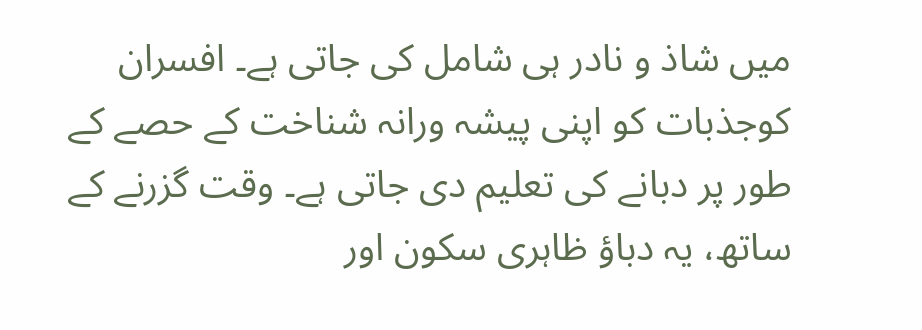میں شاذ و نادر ہی شامل کی جاتی ہے۔ افسران کوجذبات کو اپنی پیشہ ورانہ شناخت کے حصے کے طور پر دبانے کی تعلیم دی جاتی ہے۔ وقت گزرنے کے ساتھ، یہ دباؤ ظاہری سکون اور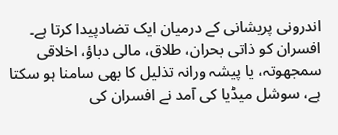اندرونی پریشانی کے درمیان ایک تضادپیدا کرتا ہے۔
افسران کو ذاتی بحران، طلاق، مالی دباؤ، اخلاقی سمجھوتہ، یا پیشہ ورانہ تذلیل کا بھی سامنا ہو سکتا ہے، سوشل میڈیا کی آمد نے افسران کی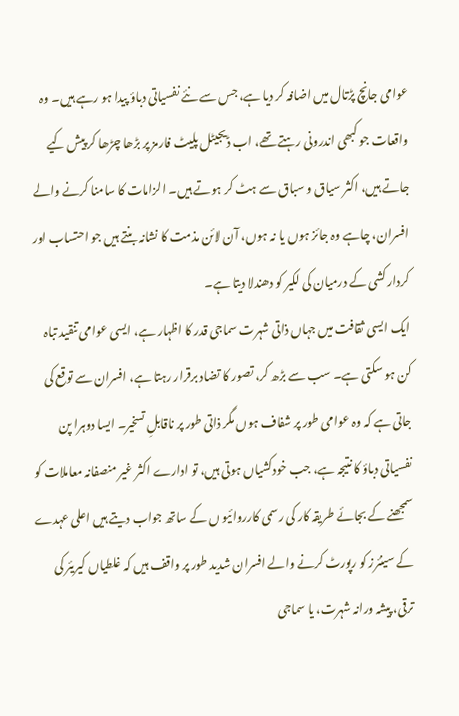عوامی جانچ پڑتال میں اضافہ کر دیا ہے، جس سے نئے نفسیاتی دباؤ پیدا ہو رہے ہیں۔ وہ واقعات جو کبھی اندرونی رہتے تھے، اب ڈیجیٹل پلیٹ فارمز پر بڑھا چڑھا کر پیش کیے جاتے ہیں، اکثر سیاق و سباق سے ہٹ کر ہوتے ہیں۔ الزامات کا سامنا کرنے والے افسران، چاہے وہ جائز ہوں یا نہ ہوں، آن لائن مذمت کا نشانہ بنتے ہیں جو احتساب اور کردار کشی کے درمیان کی لکیر کو دھندلا دیتا ہے۔
ایک ایسی ثقافت میں جہاں ذاتی شہرت سماجی قدر کا اظہار ہے، ایسی عوامی تنقید تباہ کن ہو سکتی ہے۔ سب سے بڑھ کر، تصور کا تضاد برقرار رہتا ہے، افسران سے توقع کی جاتی ہے کہ وہ عوامی طور پر شفاف ہوں مگر ذاتی طور پر ناقابلِ تسخیر۔ ایسا دوہرا پن نفسیاتی دباؤ کا نتیجہ ہے، جب خودکشیاں ہوتی ہیں، تو ادارے اکثر غیر منصفانہ معاملات کو سمجھنے کے بجائے طریقہ کار کی رسمی کارروائیو ں کے ساتھ جواب دیتے ہیں اعلی عہدے کے سینئرز کو رپورٹ کرنے والے افسران شدید طور پر واقف ہیں کہ غلطیاں کیریئر کی ترقی، پیشہ ورانہ شہرت، یا سماجی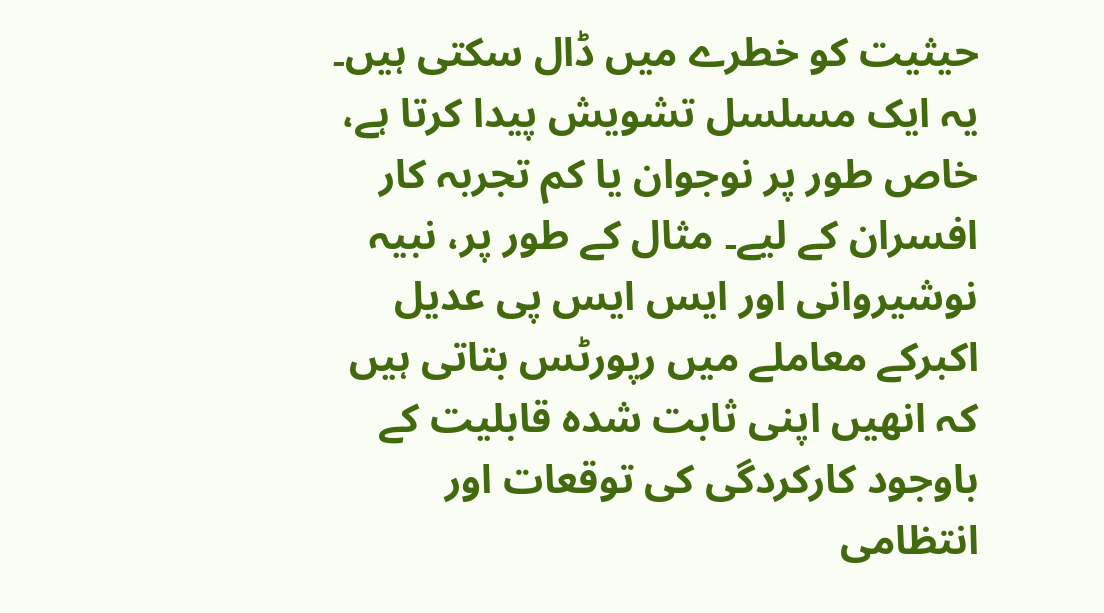حیثیت کو خطرے میں ڈال سکتی ہیں۔
یہ ایک مسلسل تشویش پیدا کرتا ہے، خاص طور پر نوجوان یا کم تجربہ کار افسران کے لیے۔ مثال کے طور پر، نبیہ نوشیروانی اور ایس ایس پی عدیل اکبرکے معاملے میں رپورٹس بتاتی ہیں کہ انھیں اپنی ثابت شدہ قابلیت کے باوجود کارکردگی کی توقعات اور انتظامی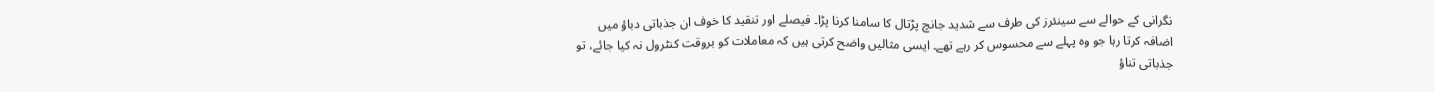نگرانی کے حوالے سے سینئرز کی طرف سے شدید جانچ پڑتال کا سامنا کرنا پڑا۔ فیصلے اور تنقید کا خوف ان جذباتی دباؤ میں اضافہ کرتا رہا جو وہ پہلے سے محسوس کر رہے تھے۔ ایسی مثالیں واضح کرتی ہیں کہ معاملات کو بروقت کنٹرول نہ کیا جائے، تو جذباتی تناؤ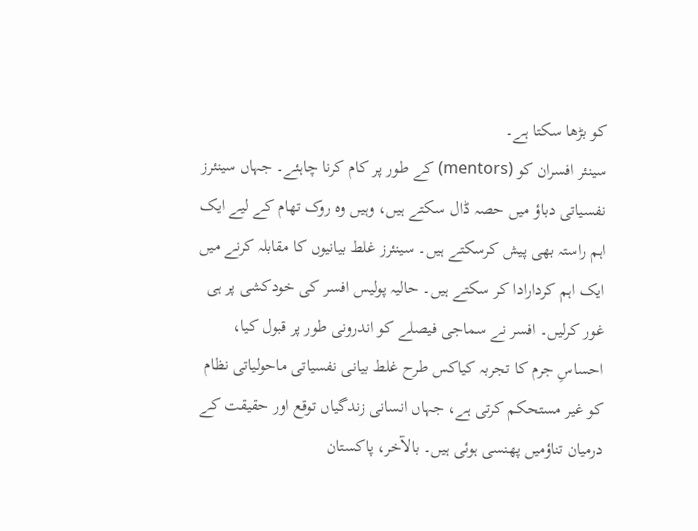کو بڑھا سکتا ہے۔
سینئر افسران کو (mentors) کے طور پر کام کرنا چاہئے۔ جہاں سینئرز نفسیاتی دباؤ میں حصہ ڈال سکتے ہیں، وہیں وہ روک تھام کے لیے ایک اہم راستہ بھی پیش کرسکتے ہیں۔ سینئرز غلط بیانیوں کا مقابلہ کرنے میں ایک اہم کردارادا کر سکتے ہیں۔ حالیہ پولیس افسر کی خودکشی پر ہی غور کرلیں۔ افسر نے سماجی فیصلے کو اندرونی طور پر قبول کیا، احساسِ جرم کا تجربہ کیاکس طرح غلط بیانی نفسیاتی ماحولیاتی نظام کو غیر مستحکم کرتی ہے، جہاں انسانی زندگیاں توقع اور حقیقت کے درمیان تناؤمیں پھنسی ہوئی ہیں۔ بالآخر، پاکستان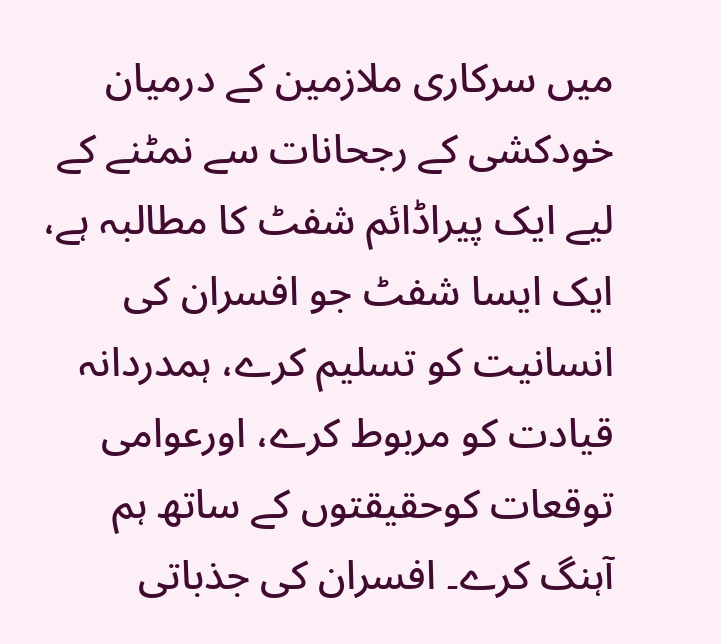میں سرکاری ملازمین کے درمیان خودکشی کے رجحانات سے نمٹنے کے لیے ایک پیراڈائم شفٹ کا مطالبہ ہے، ایک ایسا شفٹ جو افسران کی انسانیت کو تسلیم کرے، ہمدردانہ قیادت کو مربوط کرے، اورعوامی توقعات کوحقیقتوں کے ساتھ ہم آہنگ کرے۔ افسران کی جذباتی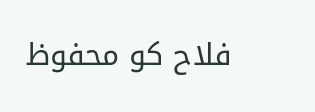فلاح کو محفوظ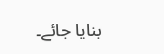بنایا جائے۔